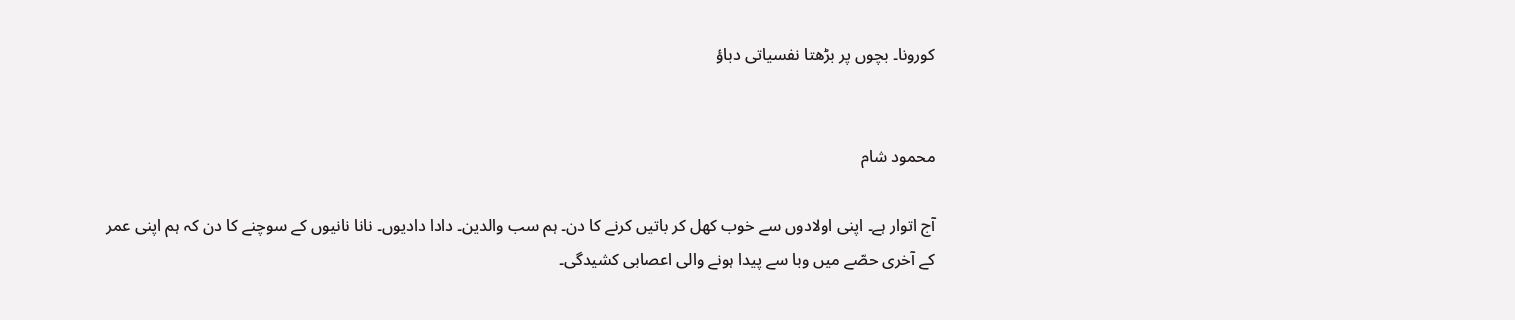کورونا۔ بچوں پر بڑھتا نفسیاتی دباؤ


محمود شام

آج اتوار ہے۔ اپنی اولادوں سے خوب کھل کر باتیں کرنے کا دن۔ ہم سب والدین۔ دادا دادیوں۔ نانا نانیوں کے سوچنے کا دن کہ ہم اپنی عمر کے آخری حصّے میں وبا سے پیدا ہونے والی اعصابی کشیدگی۔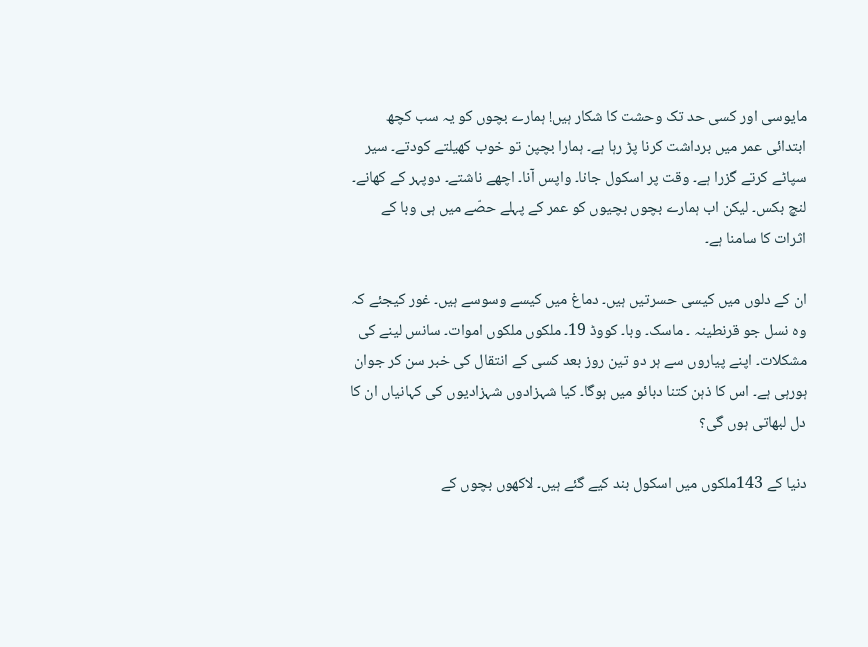مایوسی اور کسی حد تک وحشت کا شکار ہیں! ہمارے بچوں کو یہ سب کچھ ابتدائی عمر میں برداشت کرنا پڑ رہا ہے۔ ہمارا بچپن تو خوب کھیلتے کودتے۔ سیر سپاٹے کرتے گزرا ہے۔ وقت پر اسکول جانا۔ واپس آنا۔ اچھے ناشتے۔ دوپہر کے کھانے۔ لنچ بکس۔ لیکن اب ہمارے بچوں بچیوں کو عمر کے پہلے حصّے میں ہی وبا کے اثرات کا سامنا ہے۔

ان کے دلوں میں کیسی حسرتیں ہیں۔ دماغ میں کیسے وسوسے ہیں۔ غور کیجئے کہ وہ نسل جو قرنطینہ ۔ ماسک۔ وبا۔ کووڈ 19۔ ملکوں ملکوں اموات۔ سانس لینے کی مشکلات۔ اپنے پیاروں سے ہر دو تین روز بعد کسی کے انتقال کی خبر سن کر جوان ہورہی ہے۔ اس کا ذہن کتنا دبائو میں ہوگا۔ کیا شہزادوں شہزادیوں کی کہانیاں ان کا دل لبھاتی ہوں گی؟

دنیا کے 143ملکوں میں اسکول بند کیے گئے ہیں۔ لاکھوں بچوں کے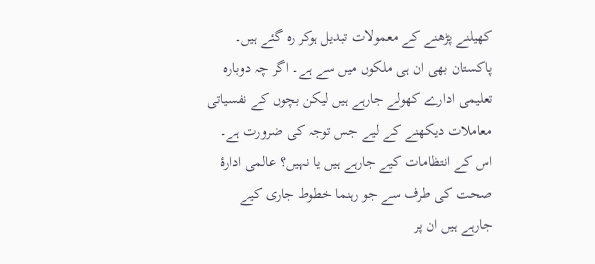کھیلنے پڑھنے کے معمولات تبدیل ہوکر رہ گئے ہیں۔ پاکستان بھی ان ہی ملکوں میں سے ہے۔ اگر چہ دوبارہ تعلیمی ادارے کھولے جارہے ہیں لیکن بچوں کے نفسیاتی معاملات دیکھنے کے لیے جس توجہ کی ضرورت ہے۔ اس کے انتظامات کیے جارہے ہیں یا نہیں؟ عالمی ادارۂ صحت کی طرف سے جو رہنما خطوط جاری کیے جارہے ہیں ان پر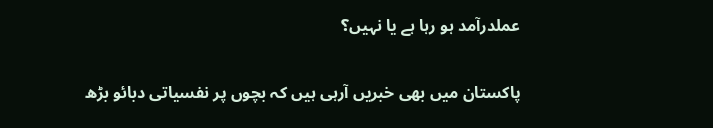عملدرآمد ہو رہا ہے یا نہیں؟

پاکستان میں بھی خبریں آرہی ہیں کہ بچوں پر نفسیاتی دبائو بڑھ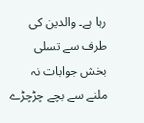رہا ہے۔ والدین کی طرف سے تسلی بخش جوابات نہ ملنے سے بچے چڑچڑے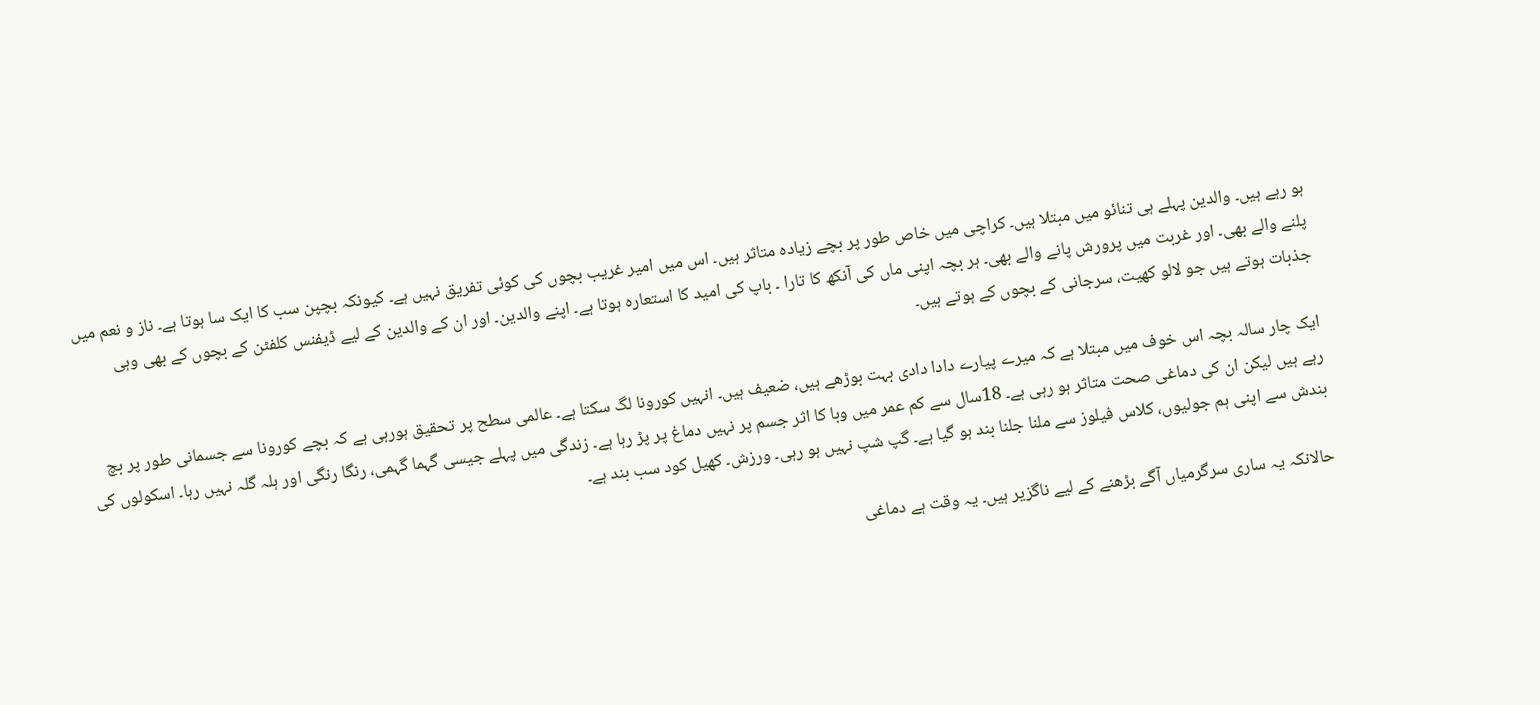ہو رہے ہیں۔ والدین پہلے ہی تنائو میں مبتلا ہیں۔ کراچی میں خاص طور پر بچے زیادہ متاثر ہیں۔ اس میں امیر غریب بچوں کی کوئی تفریق نہیں ہے۔ کیونکہ بچپن سب کا ایک سا ہوتا ہے۔ ناز و نعم میں پلنے والے بھی۔ اور غربت میں پرورش پانے والے بھی۔ ہر بچہ اپنی ماں کی آنکھ کا تارا ۔ باپ کی امید کا استعارہ ہوتا ہے۔ اپنے والدین۔ اور ان کے والدین کے لیے ڈیفنس کلفٹن کے بچوں کے بھی وہی جذبات ہوتے ہیں جو لالو کھیت، سرجانی کے بچوں کے ہوتے ہیں۔

ایک چار سالہ بچہ اس خوف میں مبتلا ہے کہ میرے پیارے دادا دادی بہت بوڑھے ہیں، ضعیف ہیں۔ انہیں کورونا لگ سکتا ہے۔ عالمی سطح پر تحقیق ہورہی ہے کہ بچے کورونا سے جسمانی طور پر بچ رہے ہیں لیکن ان کی دماغی صحت متاثر ہو رہی ہے۔ 18سال سے کم عمر میں وبا کا اثر جسم پر نہیں دماغ پر پڑ رہا ہے۔ زندگی میں پہلے جیسی گہما گہمی، رنگا رنگی اور ہلہ گلہ نہیں رہا۔ اسکولوں کی بندش سے اپنی ہم جولیوں، کلاس فیلوز سے ملنا جلنا بند ہو گیا ہے۔ گپ شپ نہیں ہو رہی۔ ورزش۔ کھیل کود سب بند ہے۔

حالانکہ یہ ساری سرگرمیاں آگے بڑھنے کے لیے ناگزیر ہیں۔ یہ وقت ہے دماغی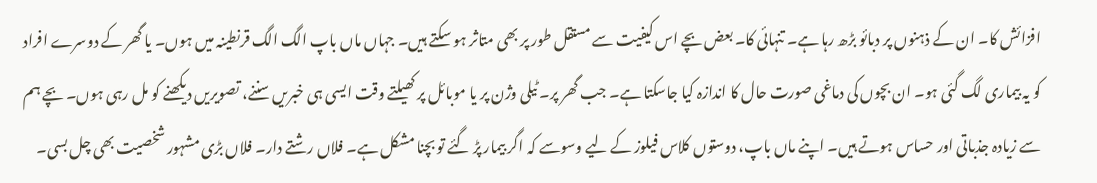افزائش کا۔ ان کے ذہنوں پر دبائو بڑھ رہا ہے۔ تنہائی کا۔ بعض بچے اس کیفیت سے مستقل طور پر بھی متاثر ہو سکتے ہیں۔ جہاں ماں باپ الگ الگ قرنطینہ میں ہوں۔ یا گھر کے دوسرے افراد کو یہ بیماری لگ گئی ہو۔ ان بچوں کی دماغی صورت حال کا اندازہ کیا جاسکتا ہے۔ جب گھر پر۔ ٹیلی وژن پر یا موبائل پر کھیلتے وقت ایسی ہی خبریں سننے، تصویریں دیکھنے کو مل رہی ہوں۔ بچے ہم سے زیادہ جذباتی اور حساس ہوتے ہیں۔ اپنے ماں باپ، دوستوں کلاس فیلوز کے لیے وسوسے کہ اگر بیمار پڑ گئے تو بچنا مشکل ہے۔ فلاں رشتے دار۔ فلاں بڑی مشہور شخصیت بھی چل بسی۔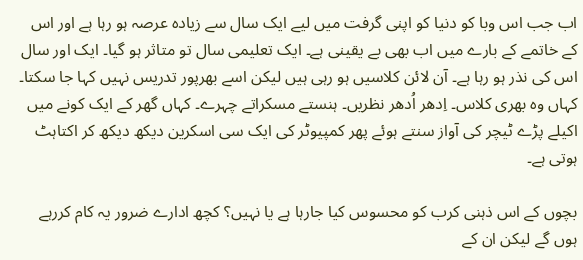اب جب اس وبا کو دنیا کو اپنی گرفت میں لیے ایک سال سے زیادہ عرصہ ہو رہا ہے اور اس کے خاتمے کے بارے میں اب بھی بے یقینی ہے۔ ایک تعلیمی سال تو متاثر ہو گیا۔ ایک اور سال اس کی نذر ہو رہا ہے۔ آن لائن کلاسیں ہو رہی ہیں لیکن اسے بھرپور تدریس نہیں کہا جا سکتا۔ کہاں وہ بھری کلاس۔ اِدھر اُدھر نظریں۔ ہنستے مسکراتے چہرے۔ کہاں گھر کے ایک کونے میں اکیلے پڑے ٹیچر کی آواز سنتے ہوئے پھر کمپیوٹر کی ایک سی اسکرین دیکھ دیکھ کر اکتاہٹ ہوتی ہے۔

بچوں کے اس ذہنی کرب کو محسوس کیا جارہا ہے یا نہیں؟ کچھ ادارے ضرور یہ کام کررہے ہوں گے لیکن ان کے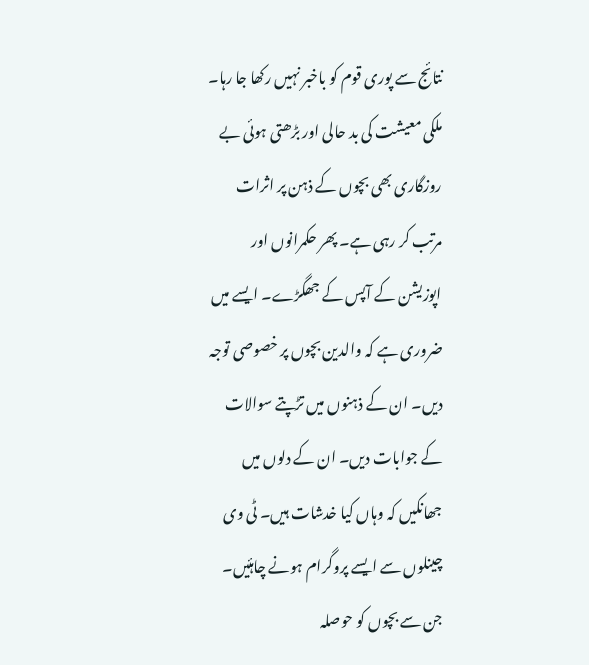نتائج سے پوری قوم کو باخبر نہیں رکھا جا رہا۔ ملکی معیشت کی بد حالی اور بڑھتی ہوئی بے روزگاری بھی بچوں کے ذہن پر اثرات مرتب کر رہی ہے۔ پھر حکمرانوں اور اپوزیشن کے آپس کے جھگڑے۔ ایسے میں ضروری ہے کہ والدین بچوں پر خصوصی توجہ دیں۔ ان کے ذہنوں میں تڑپتے سوالات کے جوابات دیں۔ ان کے دلوں میں جھانکیں کہ وہاں کیا خدشات ہیں۔ ٹی وی چینلوں سے ایسے پروگرام ہونے چاہئیں۔ جن سے بچوں کو حوصلہ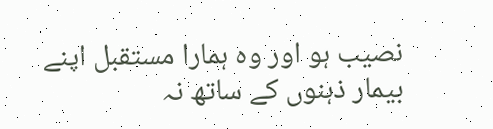نصیب ہو اور وہ ہمارا مستقبل اپنے بیمار ذہنوں کے ساتھ نہ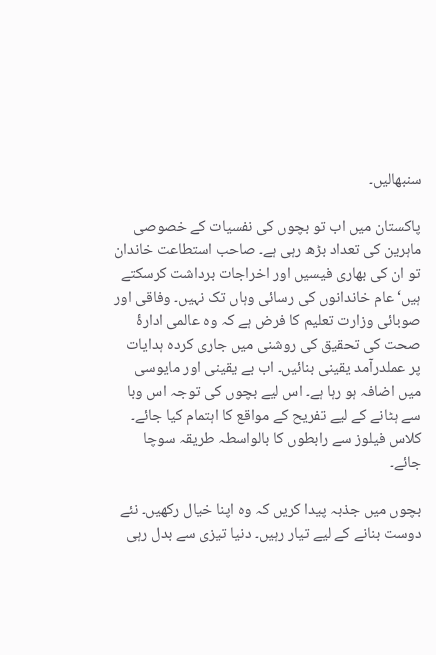سنبھالیں۔

پاکستان میں اب تو بچوں کی نفسیات کے خصوصی ماہرین کی تعداد بڑھ رہی ہے۔ صاحب استطاعت خاندان تو ان کی بھاری فیسیں اور اخراجات برداشت کرسکتے ہیں‘ عام خاندانوں کی رسائی وہاں تک نہیں۔ وفاقی اور صوبائی وزارت تعلیم کا فرض ہے کہ وہ عالمی ادارۂ صحت کی تحقیق کی روشنی میں جاری کردہ ہدایات پر عملدرآمد یقینی بنائیں۔ اب بے یقینی اور مایوسی میں اضافہ ہو رہا ہے۔ اس لیے بچوں کی توجہ اس وبا سے ہٹانے کے لیے تفریح کے مواقع کا اہتمام کیا جائے۔ کلاس فیلوز سے رابطوں کا بالواسطہ طریقہ سوچا جائے۔

بچوں میں جذبہ پیدا کریں کہ وہ اپنا خیال رکھیں۔ نئے دوست بنانے کے لیے تیار رہیں۔ دنیا تیزی سے بدل رہی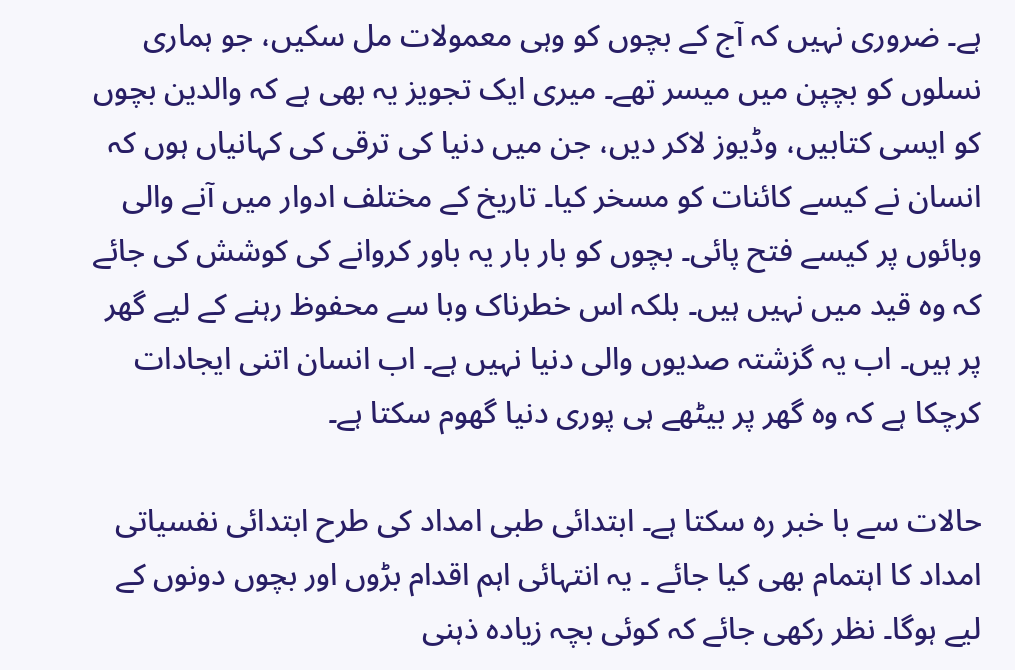ہے۔ ضروری نہیں کہ آج کے بچوں کو وہی معمولات مل سکیں، جو ہماری نسلوں کو بچپن میں میسر تھے۔ میری ایک تجویز یہ بھی ہے کہ والدین بچوں کو ایسی کتابیں، وڈیوز لاکر دیں، جن میں دنیا کی ترقی کی کہانیاں ہوں کہ انسان نے کیسے کائنات کو مسخر کیا۔ تاریخ کے مختلف ادوار میں آنے والی وبائوں پر کیسے فتح پائی۔ بچوں کو بار بار یہ باور کروانے کی کوشش کی جائے کہ وہ قید میں نہیں ہیں۔ بلکہ اس خطرناک وبا سے محفوظ رہنے کے لیے گھر پر ہیں۔ اب یہ گزشتہ صدیوں والی دنیا نہیں ہے۔ اب انسان اتنی ایجادات کرچکا ہے کہ وہ گھر پر بیٹھے ہی پوری دنیا گھوم سکتا ہے۔

حالات سے با خبر رہ سکتا ہے۔ ابتدائی طبی امداد کی طرح ابتدائی نفسیاتی امداد کا اہتمام بھی کیا جائے ۔ یہ انتہائی اہم اقدام بڑوں اور بچوں دونوں کے لیے ہوگا۔ نظر رکھی جائے کہ کوئی بچہ زیادہ ذہنی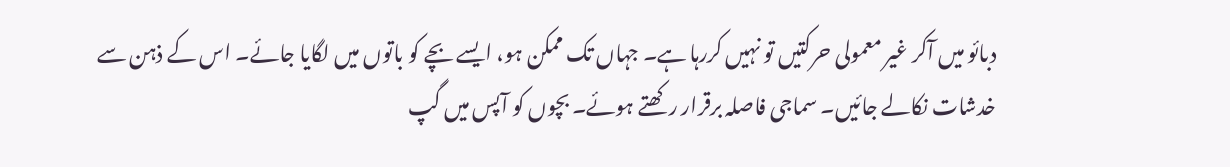دبائو میں آکر غیر معمولی حرکتیں تو نہیں کررہا ہے۔ جہاں تک ممکن ہو، ایسے بچے کو باتوں میں لگایا جائے۔ اس کے ذہن سے خدشات نکالے جائیں۔ سماجی فاصلہ برقرار رکھتے ہوئے۔ بچوں کو آپس میں گپ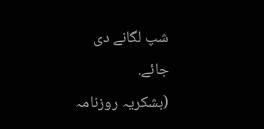شپ لگانے دی جائے.
(بشکریہ روزنامہ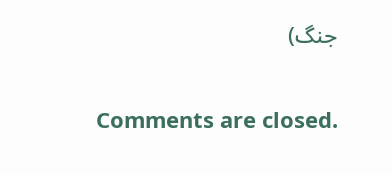جنگ)

Comments are closed.